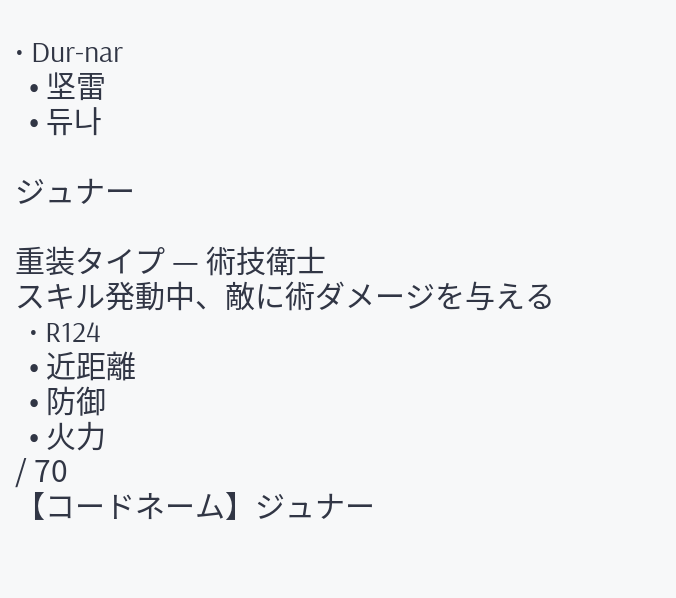• Dur-nar
  • 坚雷
  • 듀나

ジュナー

重装タイプ — 術技衛士
スキル発動中、敵に術ダメージを与える
  • R124
  • 近距離
  • 防御
  • 火力
/ 70
【コードネーム】ジュナー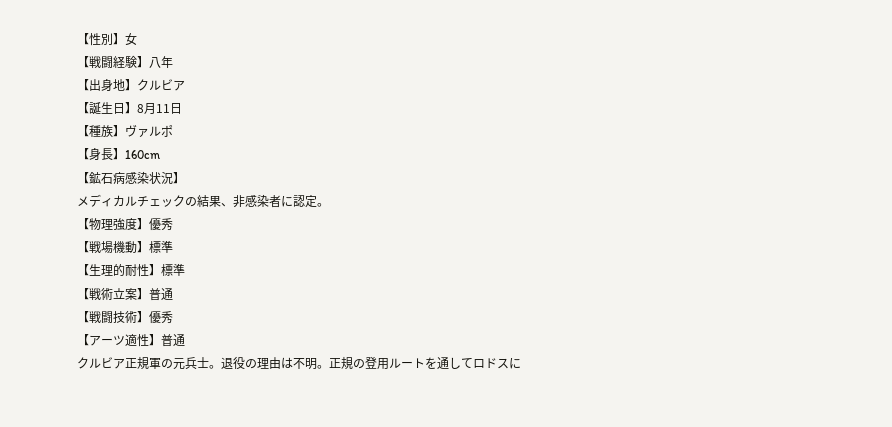【性別】女
【戦闘経験】八年
【出身地】クルビア
【誕生日】8月11日
【種族】ヴァルポ
【身長】160cm
【鉱石病感染状況】
メディカルチェックの結果、非感染者に認定。
【物理強度】優秀
【戦場機動】標準
【生理的耐性】標準
【戦術立案】普通
【戦闘技術】優秀
【アーツ適性】普通
クルビア正規軍の元兵士。退役の理由は不明。正規の登用ルートを通してロドスに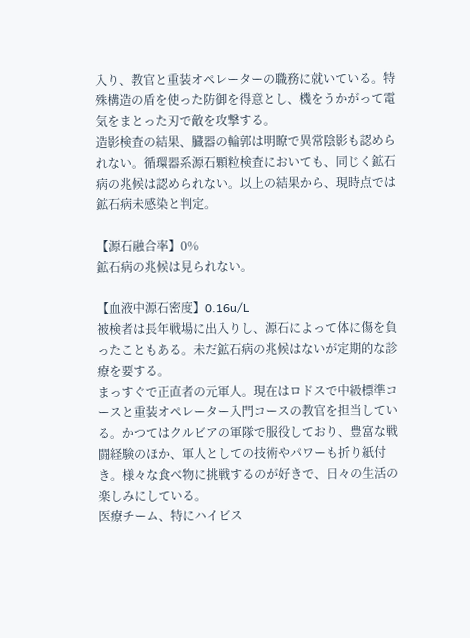入り、教官と重装オペレーターの職務に就いている。特殊構造の盾を使った防御を得意とし、機をうかがって電気をまとった刃で敵を攻撃する。
造影検査の結果、臓器の輪郭は明瞭で異常陰影も認められない。循環器系源石顆粒検査においても、同じく鉱石病の兆候は認められない。以上の結果から、現時点では鉱石病未感染と判定。

【源石融合率】0%
鉱石病の兆候は見られない。

【血液中源石密度】0.16u/L
被検者は長年戦場に出入りし、源石によって体に傷を負ったこともある。未だ鉱石病の兆候はないが定期的な診療を要する。
まっすぐで正直者の元軍人。現在はロドスで中級標準コースと重装オペレーター入門コースの教官を担当している。かつてはクルビアの軍隊で服役しており、豊富な戦闘経験のほか、軍人としての技術やパワーも折り紙付き。様々な食べ物に挑戦するのが好きで、日々の生活の楽しみにしている。
医療チーム、特にハイビス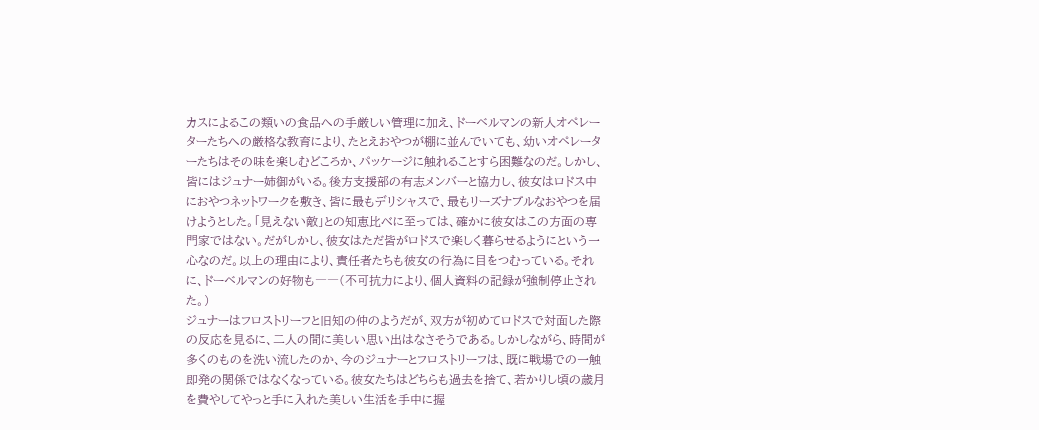カスによるこの類いの食品への手厳しい管理に加え、ドーベルマンの新人オペレーターたちへの厳格な教育により、たとえおやつが棚に並んでいても、幼いオペレーターたちはその味を楽しむどころか、パッケージに触れることすら困難なのだ。しかし、皆にはジュナー姉御がいる。後方支援部の有志メンバーと協力し、彼女はロドス中におやつネットワークを敷き、皆に最もデリシャスで、最もリーズナブルなおやつを届けようとした。「見えない敵」との知恵比べに至っては、確かに彼女はこの方面の専門家ではない。だがしかし、彼女はただ皆がロドスで楽しく暮らせるようにという一心なのだ。以上の理由により、責任者たちも彼女の行為に目をつむっている。それに、ドーベルマンの好物も――(不可抗力により、個人資料の記録が強制停止された。)
ジュナーはフロストリーフと旧知の仲のようだが、双方が初めてロドスで対面した際の反応を見るに、二人の間に美しい思い出はなさそうである。しかしながら、時間が多くのものを洗い流したのか、今のジュナーとフロストリーフは、既に戦場での一触即発の関係ではなくなっている。彼女たちはどちらも過去を捨て、若かりし頃の歳月を費やしてやっと手に入れた美しい生活を手中に握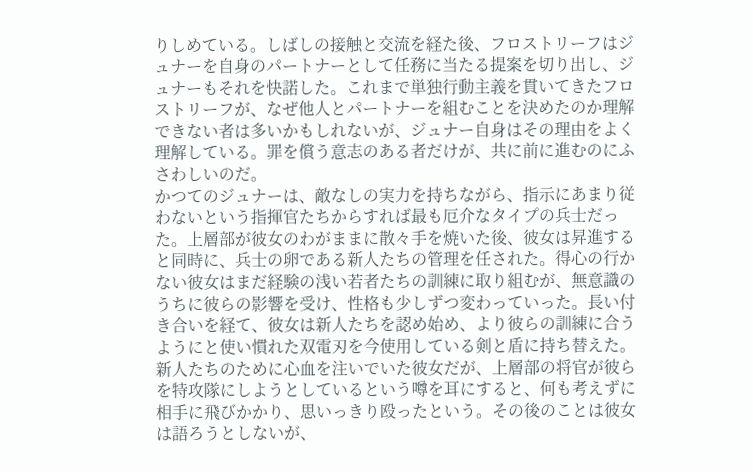りしめている。しばしの接触と交流を経た後、フロストリーフはジュナーを自身のパートナーとして任務に当たる提案を切り出し、ジュナーもそれを快諾した。これまで単独行動主義を貫いてきたフロストリーフが、なぜ他人とパートナーを組むことを決めたのか理解できない者は多いかもしれないが、ジュナー自身はその理由をよく理解している。罪を償う意志のある者だけが、共に前に進むのにふさわしいのだ。
かつてのジュナーは、敵なしの実力を持ちながら、指示にあまり従わないという指揮官たちからすれば最も厄介なタイプの兵士だった。上層部が彼女のわがままに散々手を焼いた後、彼女は昇進すると同時に、兵士の卵である新人たちの管理を任された。得心の行かない彼女はまだ経験の浅い若者たちの訓練に取り組むが、無意識のうちに彼らの影響を受け、性格も少しずつ変わっていった。長い付き合いを経て、彼女は新人たちを認め始め、より彼らの訓練に合うようにと使い慣れた双電刃を今使用している剣と盾に持ち替えた。新人たちのために心血を注いでいた彼女だが、上層部の将官が彼らを特攻隊にしようとしているという噂を耳にすると、何も考えずに相手に飛びかかり、思いっきり殴ったという。その後のことは彼女は語ろうとしないが、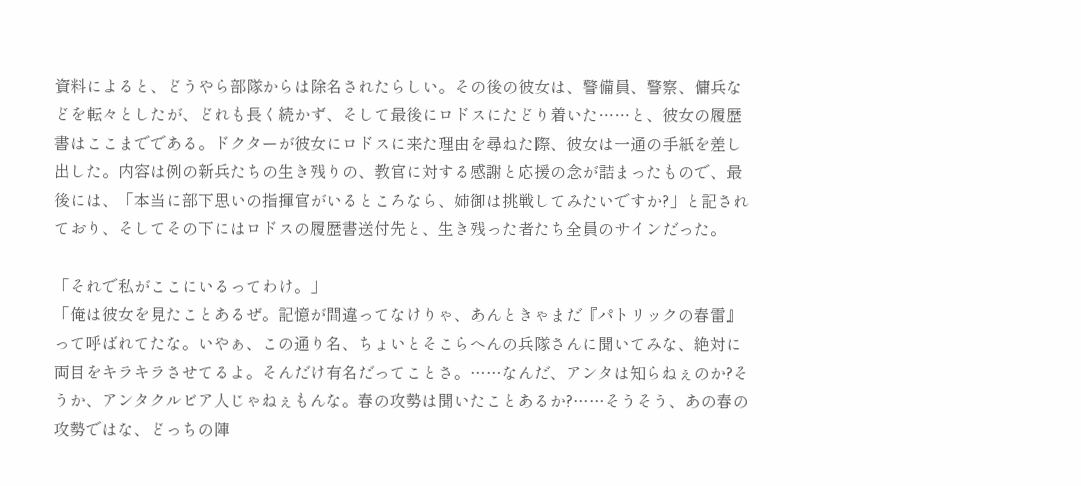資料によると、どうやら部隊からは除名されたらしい。その後の彼女は、警備員、警察、傭兵などを転々としたが、どれも長く続かず、そして最後にロドスにたどり着いた……と、彼女の履歴書はここまでである。ドクターが彼女にロドスに来た理由を尋ねた際、彼女は一通の手紙を差し出した。内容は例の新兵たちの生き残りの、教官に対する感謝と応援の念が詰まったもので、最後には、「本当に部下思いの指揮官がいるところなら、姉御は挑戦してみたいですか?」と記されており、そしてその下にはロドスの履歴書送付先と、生き残った者たち全員のサインだった。

「それで私がここにいるってわけ。」
「俺は彼女を見たことあるぜ。記憶が間違ってなけりゃ、あんときゃまだ『パトリックの春雷』って呼ばれてたな。いやぁ、この通り名、ちょいとそこらへんの兵隊さんに聞いてみな、絶対に両目をキラキラさせてるよ。そんだけ有名だってことさ。……なんだ、アンタは知らねぇのか?そうか、アンタクルビア人じゃねぇもんな。春の攻勢は聞いたことあるか?……そうそう、あの春の攻勢ではな、どっちの陣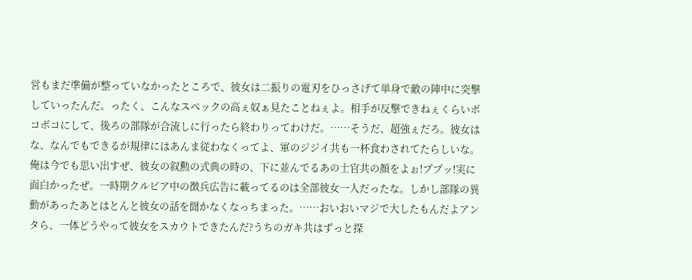営もまだ準備が整っていなかったところで、彼女は二振りの電刃をひっさげて単身で敵の陣中に突撃していったんだ。ったく、こんなスペックの高ぇ奴ぁ見たことねぇよ。相手が反撃できねぇくらいボコボコにして、後ろの部隊が合流しに行ったら終わりってわけだ。……そうだ、超強ぇだろ。彼女はな、なんでもできるが規律にはあんま従わなくってよ、軍のジジイ共も一杯食わされてたらしいな。俺は今でも思い出すぜ、彼女の叙勲の式典の時の、下に並んでるあの士官共の顔をよぉ!ププッ!実に面白かったぜ。一時期クルビア中の徴兵広告に載ってるのは全部彼女一人だったな。しかし部隊の異動があったあとはとんと彼女の話を聞かなくなっちまった。……おいおいマジで大したもんだよアンタら、一体どうやって彼女をスカウトできたんだ?うちのガキ共はずっと探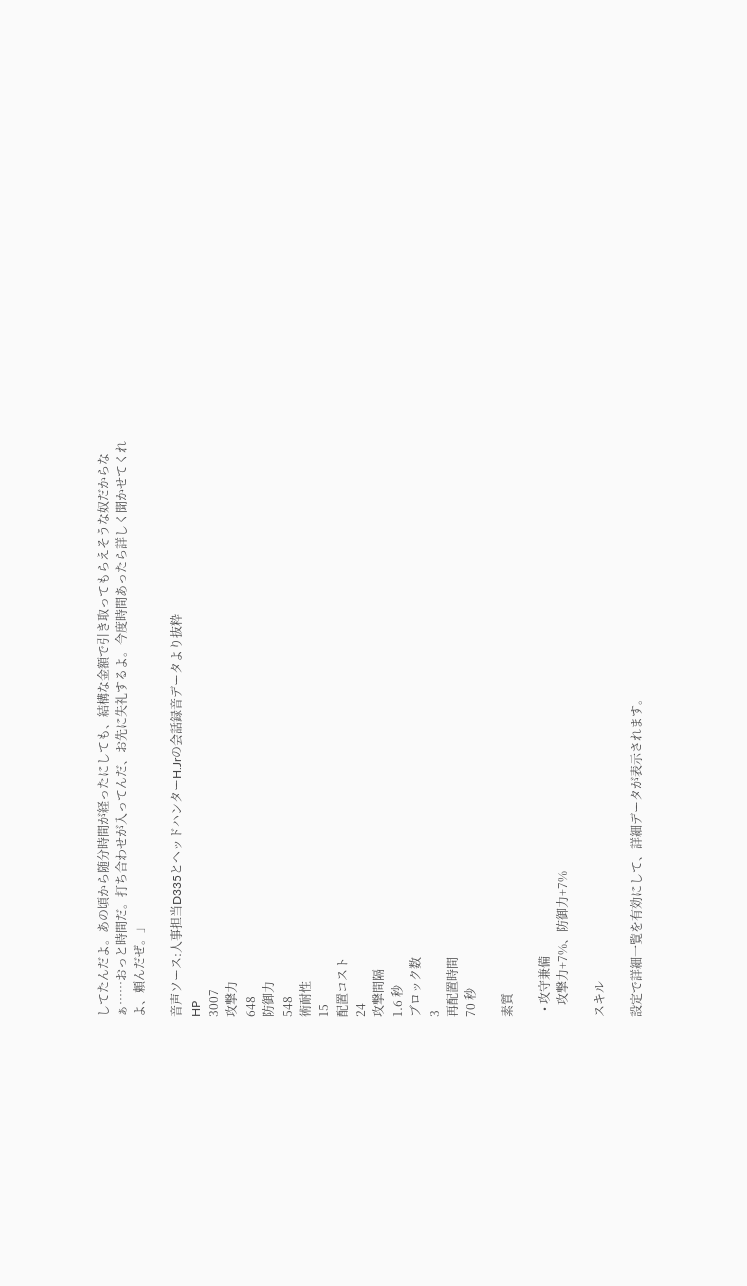してたんだよ。あの頃から随分時間が経ったにしても、結構な金額で引き取ってもらえそうな奴だからなぁ……おっと時間だ。打ち合わせが入ってんだ、お先に失礼するよ。今度時間あったら詳しく聞かせてくれよ、頼んだぜ。」

音声ソース:人事担当D335とヘッドハンターH.Jrの会話録音データより抜粋
HP
3007
攻撃力
648
防御力
548
術耐性
15
配置コスト
24
攻撃間隔
1.6 秒
ブロック数
3
再配置時間
70 秒

素質

  • 攻守兼備
    攻撃力+7%、防御力+7%

スキル

設定で詳細一覧を有効にして、詳細データが表示されます。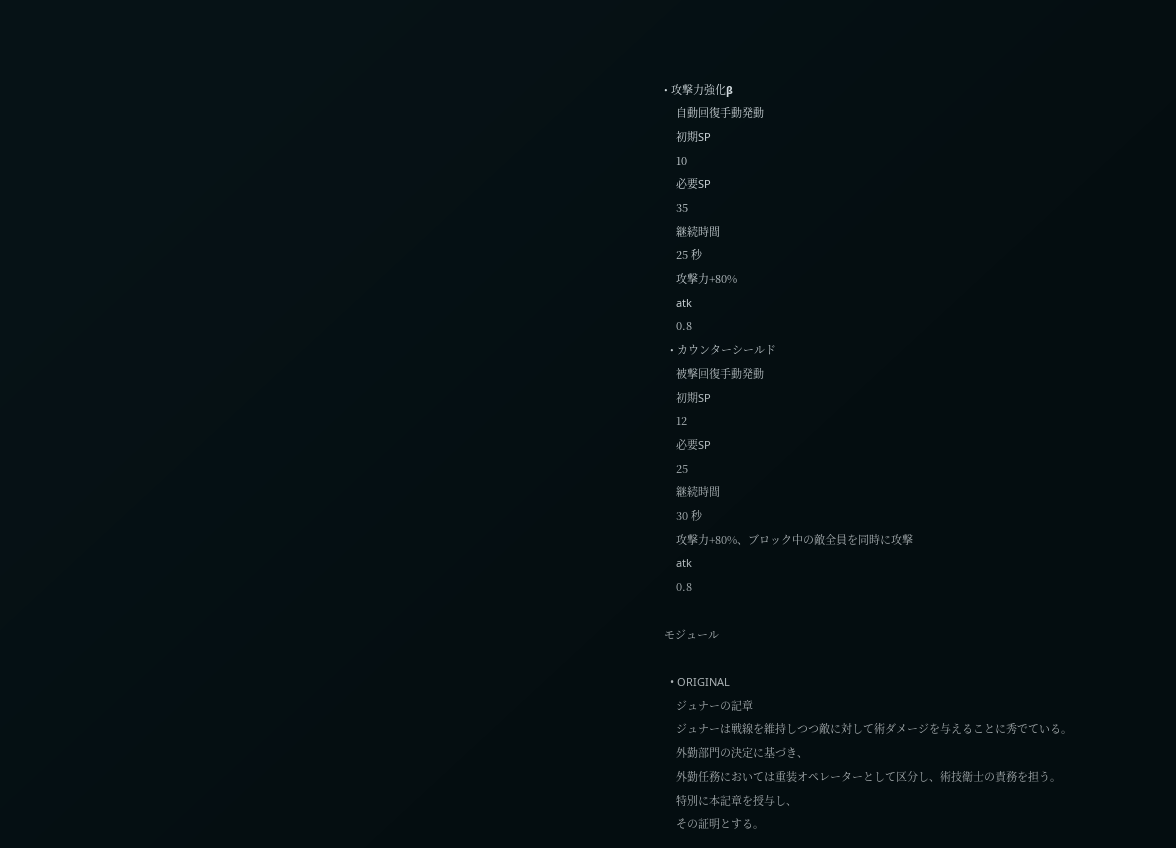• 攻撃力強化β
    自動回復手動発動
    初期SP
    10
    必要SP
    35
    継続時間
    25 秒
    攻撃力+80%
    atk
    0.8
  • カウンターシールド
    被撃回復手動発動
    初期SP
    12
    必要SP
    25
    継続時間
    30 秒
    攻撃力+80%、ブロック中の敵全員を同時に攻撃
    atk
    0.8

モジュール

  • ORIGINAL
    ジュナーの記章
    ジュナーは戦線を維持しつつ敵に対して術ダメージを与えることに秀でている。
    外勤部門の決定に基づき、
    外勤任務においては重装オペレーターとして区分し、術技衛士の責務を担う。
    特別に本記章を授与し、
    その証明とする。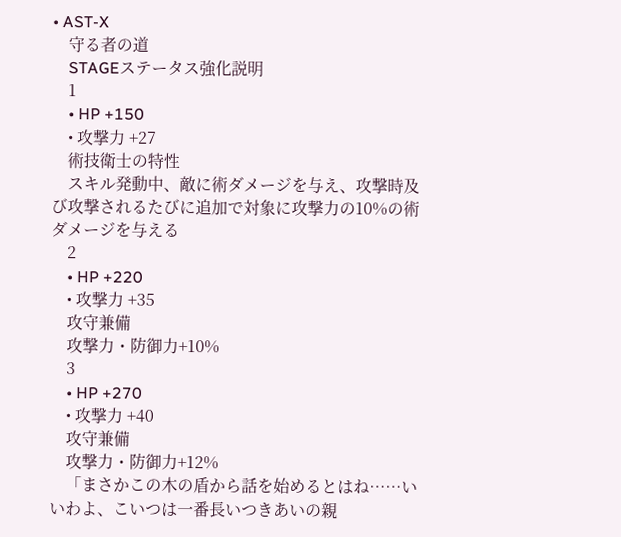• AST-X
    守る者の道
    STAGEステータス強化説明
    1
    • HP +150
    • 攻撃力 +27
    術技衛士の特性
    スキル発動中、敵に術ダメージを与え、攻撃時及び攻撃されるたびに追加で対象に攻撃力の10%の術ダメージを与える
    2
    • HP +220
    • 攻撃力 +35
    攻守兼備
    攻撃力・防御力+10%
    3
    • HP +270
    • 攻撃力 +40
    攻守兼備
    攻撃力・防御力+12%
    「まさかこの木の盾から話を始めるとはね……いいわよ、こいつは一番長いつきあいの親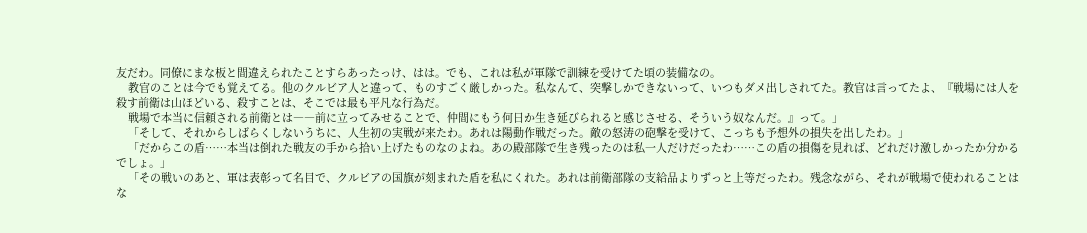友だわ。同僚にまな板と間違えられたことすらあったっけ、はは。でも、これは私が軍隊で訓練を受けてた頃の装備なの。
    教官のことは今でも覚えてる。他のクルビア人と違って、ものすごく厳しかった。私なんて、突撃しかできないって、いつもダメ出しされてた。教官は言ってたよ、『戦場には人を殺す前衛は山ほどいる、殺すことは、そこでは最も平凡な行為だ。
    戦場で本当に信頼される前衛とは――前に立ってみせることで、仲間にもう何日か生き延びられると感じさせる、そういう奴なんだ。』って。」
    「そして、それからしばらくしないうちに、人生初の実戦が来たわ。あれは陽動作戦だった。敵の怒涛の砲撃を受けて、こっちも予想外の損失を出したわ。」
    「だからこの盾……本当は倒れた戦友の手から拾い上げたものなのよね。あの殿部隊で生き残ったのは私一人だけだったわ……この盾の損傷を見れば、どれだけ激しかったか分かるでしょ。」
    「その戦いのあと、軍は表彰って名目で、クルビアの国旗が刻まれた盾を私にくれた。あれは前衛部隊の支給品よりずっと上等だったわ。残念ながら、それが戦場で使われることはな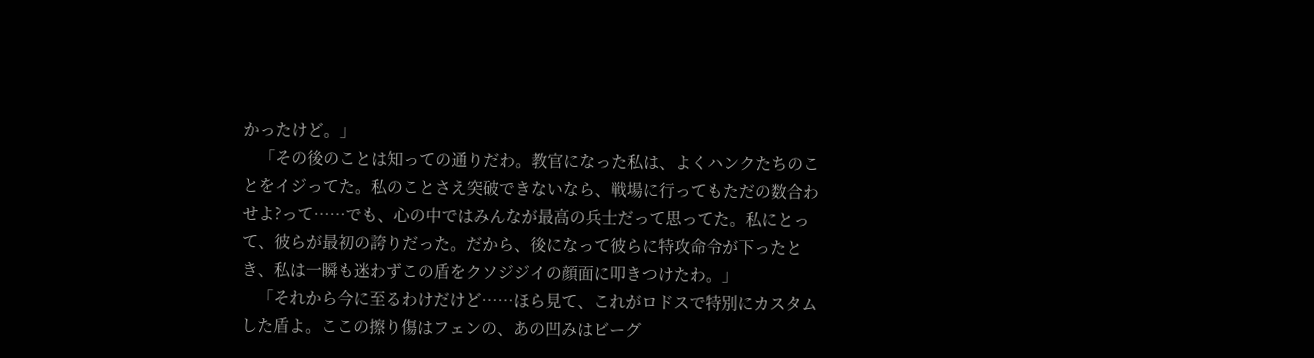かったけど。」
    「その後のことは知っての通りだわ。教官になった私は、よくハンクたちのことをイジってた。私のことさえ突破できないなら、戦場に行ってもただの数合わせよ?って……でも、心の中ではみんなが最高の兵士だって思ってた。私にとって、彼らが最初の誇りだった。だから、後になって彼らに特攻命令が下ったとき、私は一瞬も迷わずこの盾をクソジジイの顔面に叩きつけたわ。」
    「それから今に至るわけだけど……ほら見て、これがロドスで特別にカスタムした盾よ。ここの擦り傷はフェンの、あの凹みはビーグ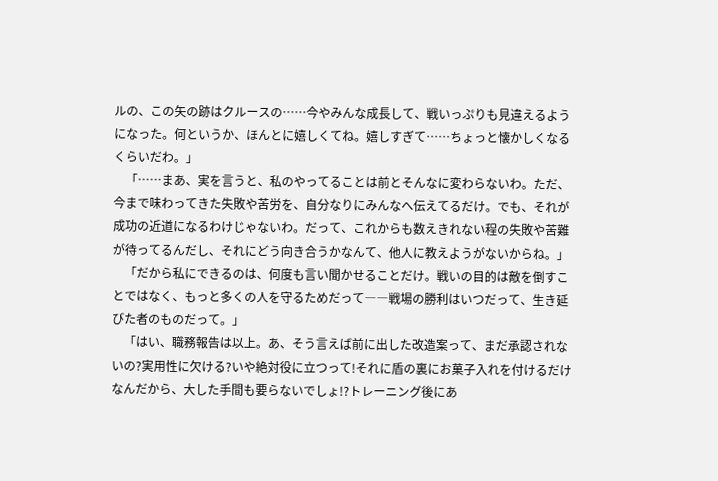ルの、この矢の跡はクルースの……今やみんな成長して、戦いっぷりも見違えるようになった。何というか、ほんとに嬉しくてね。嬉しすぎて……ちょっと懐かしくなるくらいだわ。」
    「……まあ、実を言うと、私のやってることは前とそんなに変わらないわ。ただ、今まで味わってきた失敗や苦労を、自分なりにみんなへ伝えてるだけ。でも、それが成功の近道になるわけじゃないわ。だって、これからも数えきれない程の失敗や苦難が待ってるんだし、それにどう向き合うかなんて、他人に教えようがないからね。」
    「だから私にできるのは、何度も言い聞かせることだけ。戦いの目的は敵を倒すことではなく、もっと多くの人を守るためだって――戦場の勝利はいつだって、生き延びた者のものだって。」
    「はい、職務報告は以上。あ、そう言えば前に出した改造案って、まだ承認されないの?実用性に欠ける?いや絶対役に立つって!それに盾の裏にお菓子入れを付けるだけなんだから、大した手間も要らないでしょ!?トレーニング後にあ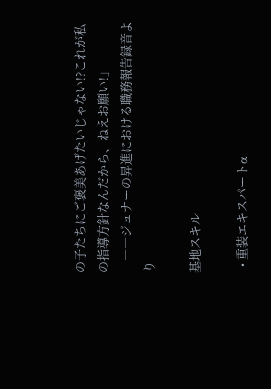の子たちにご褒美あげたいじゃない!?これが私の指導方針なんだから、ねえお願い!」
    ――ジュナーの昇進における職務報告録音より

基地スキル

  • 重装エキスパートα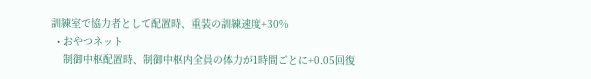訓練室で協力者として配置時、重装の訓練速度+30%
  • おやつネット
    制御中枢配置時、制御中枢内全員の体力が1時間ごとに+0.05回復